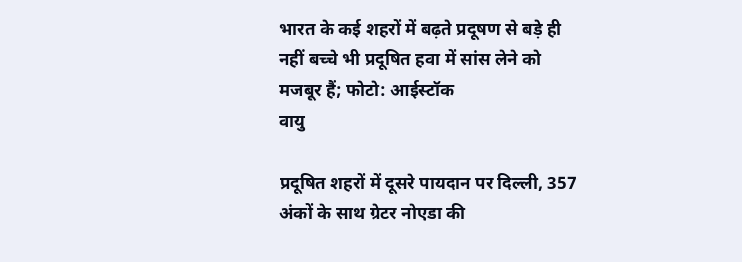भारत के कई शहरों में बढ़ते प्रदूषण से बड़े ही नहीं बच्चे भी प्रदूषित हवा में सांस लेने को मजबूर हैं; फोटो: आईस्टॉक
वायु

प्रदूषित शहरों में दूसरे पायदान पर दिल्ली, 357 अंकों के साथ ग्रेटर नोएडा की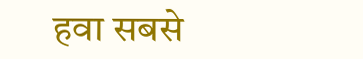हवा सबसे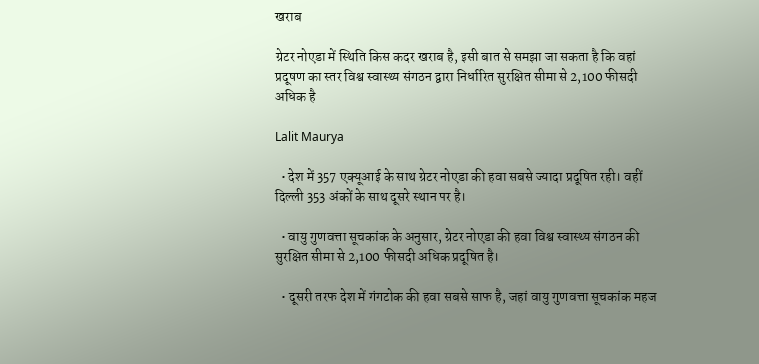खराब

ग्रेटर नोएडा में स्थिति किस कदर खराब है, इसी बात से समझा जा सकता है कि वहां प्रदूषण का स्तर विश्व स्वास्थ्य संगठन द्वारा निर्धारित सुरक्षित सीमा से 2,100 फीसदी अधिक है

Lalit Maurya

  • देश में 357 एक्यूआई के साथ ग्रेटर नोएडा की हवा सबसे ज्यादा प्रदूषित रही। वहीं दिल्ली 353 अंकों के साथ दूसरे स्थान पर है।

  • वायु गुणवत्ता सूचकांक के अनुसार, ग्रेटर नोएडा की हवा विश्व स्वास्थ्य संगठन की सुरक्षित सीमा से 2,100 फीसदी अधिक प्रदूषित है।

  • दूसरी तरफ देश में गंगटोक की हवा सबसे साफ है, जहां वायु गुणवत्ता सूचकांक महज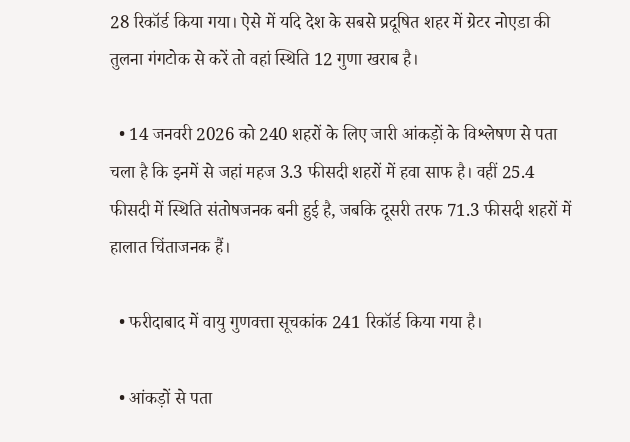28 रिकॉर्ड किया गया। ऐसे में यदि देश के सबसे प्रदूषित शहर में ग्रेटर नोएडा की तुलना गंगटोक से करें तो वहां स्थिति 12 गुणा खराब है।

  • 14 जनवरी 2026 को 240 शहरों के लिए जारी आंकड़ों के विश्लेषण से पता चला है कि इनमें से जहां महज 3.3 फीसदी शहरों में हवा साफ है। वहीं 25.4 फीसदी में स्थिति संतोषजनक बनी हुई है, जबकि दूसरी तरफ 71.3 फीसदी शहरों में हालात चिंताजनक हैं।

  • फरीदाबाद में वायु गुणवत्ता सूचकांक 241 रिकॉर्ड किया गया है।

  • आंकड़ों से पता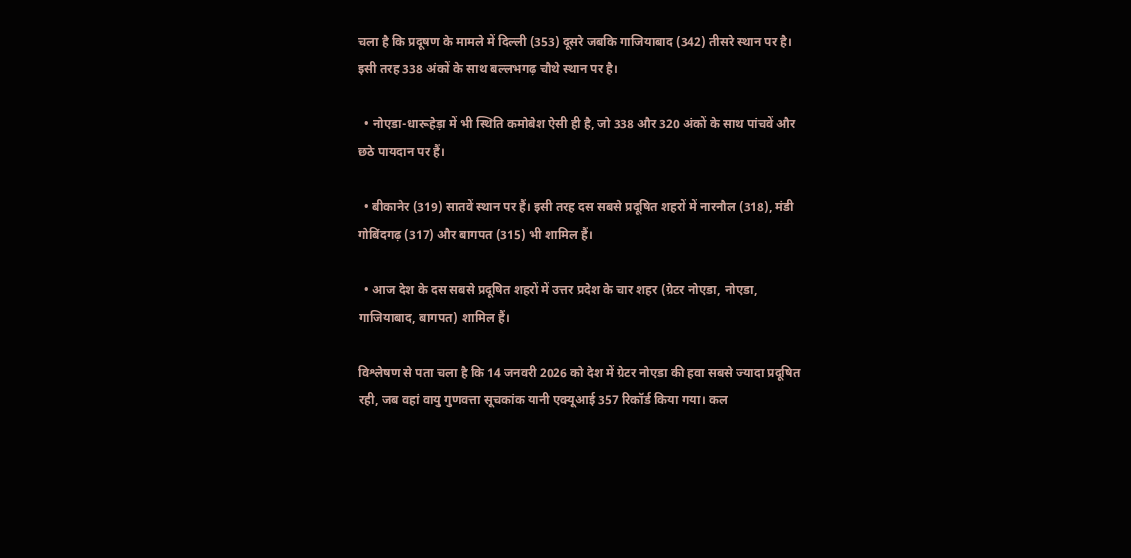चला है कि प्रदूषण के मामले में दिल्ली (353) दूसरे जबकि गाजियाबाद (342) तीसरे स्थान पर है। इसी तरह 338 अंकों के साथ बल्लभगढ़ चौथे स्थान पर है।

  • नोएडा-धारूहेड़ा में भी स्थिति कमोबेश ऐसी ही है, जो 338 और 320 अंकों के साथ पांचवें और छठे पायदान पर हैं।

  • बीकानेर (319) सातवें स्थान पर हैं। इसी तरह दस सबसे प्रदूषित शहरों में नारनौल (318), मंडी गोबिंदगढ़ (317) और बागपत (315) भी शामिल हैं।

  • आज देश के दस सबसे प्रदूषित शहरों में उत्तर प्रदेश के चार शहर (ग्रेटर नोएडा, नोएडा, गाजियाबाद, बागपत) शामिल हैं।

विश्लेषण से पता चला है कि 14 जनवरी 2026 को देश में ग्रेटर नोएडा की हवा सबसे ज्यादा प्रदूषित रही, जब वहां वायु गुणवत्ता सूचकांक यानी एक्यूआई 357 रिकॉर्ड किया गया। कल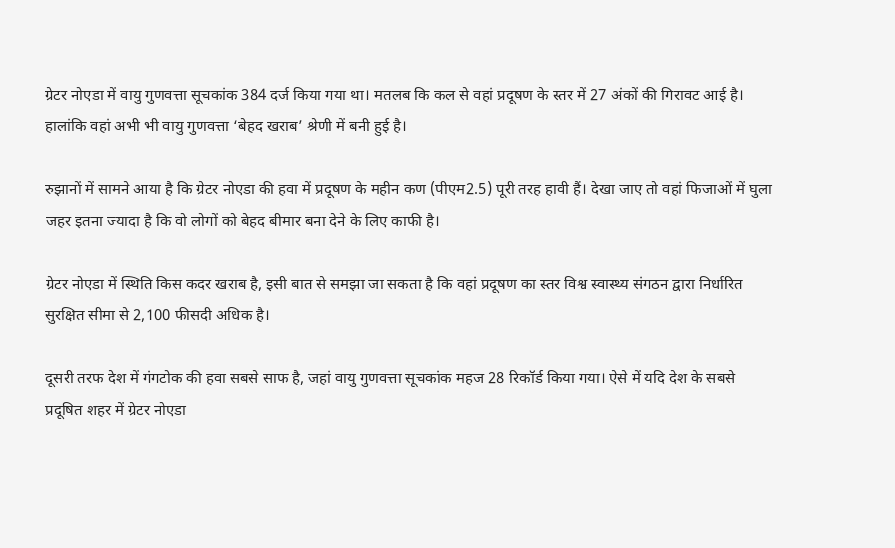ग्रेटर नोएडा में वायु गुणवत्ता सूचकांक 384 दर्ज किया गया था। मतलब कि कल से वहां प्रदूषण के स्तर में 27 अंकों की गिरावट आई है। हालांकि वहां अभी भी वायु गुणवत्ता ‘बेहद खराब’ श्रेणी में बनी हुई है।

रुझानों में सामने आया है कि ग्रेटर नोएडा की हवा में प्रदूषण के महीन कण (पीएम2.5) पूरी तरह हावी हैं। देखा जाए तो वहां फिजाओं में घुला जहर इतना ज्यादा है कि वो लोगों को बेहद बीमार बना देने के लिए काफी है।

ग्रेटर नोएडा में स्थिति किस कदर खराब है, इसी बात से समझा जा सकता है कि वहां प्रदूषण का स्तर विश्व स्वास्थ्य संगठन द्वारा निर्धारित सुरक्षित सीमा से 2,100 फीसदी अधिक है।

दूसरी तरफ देश में गंगटोक की हवा सबसे साफ है, जहां वायु गुणवत्ता सूचकांक महज 28 रिकॉर्ड किया गया। ऐसे में यदि देश के सबसे प्रदूषित शहर में ग्रेटर नोएडा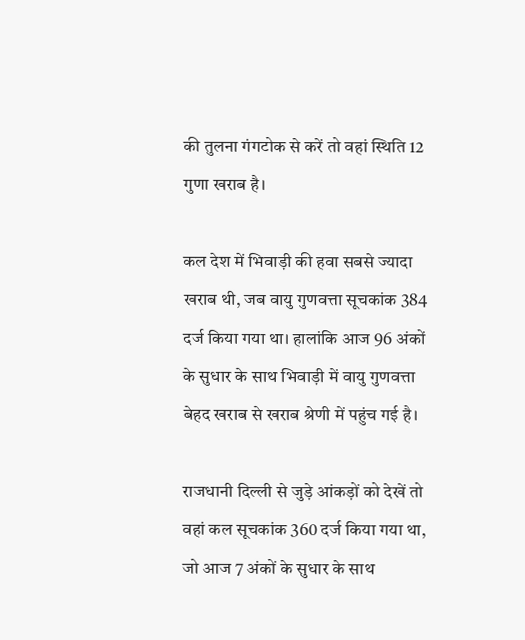की तुलना गंगटोक से करें तो वहां स्थिति 12 गुणा खराब है।

कल देश में भिवाड़ी की हवा सबसे ज्यादा खराब थी, जब वायु गुणवत्ता सूचकांक 384 दर्ज किया गया था। हालांकि आज 96 अंकों के सुधार के साथ भिवाड़ी में वायु गुणवत्ता बेहद खराब से खराब श्रेणी में पहुंच गई है।

राजधानी दिल्ली से जुड़े आंकड़ों को देखें तो वहां कल सूचकांक 360 दर्ज किया गया था, जो आज 7 अंकों के सुधार के साथ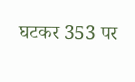घटकर 353 पर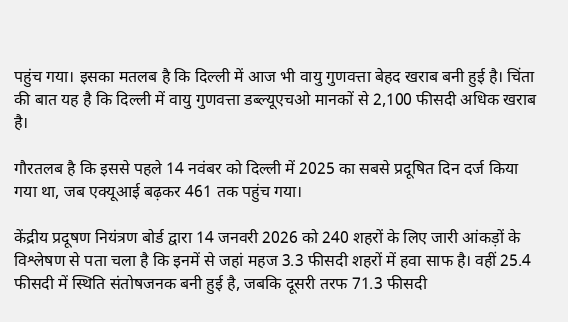पहुंच गया। इसका मतलब है कि दिल्ली में आज भी वायु गुणवत्ता बेहद खराब बनी हुई है। चिंता की बात यह है कि दिल्ली में वायु गुणवत्ता डब्ल्यूएचओ मानकों से 2,100 फीसदी अधिक खराब है।

गौरतलब है कि इससे पहले 14 नवंबर को दिल्ली में 2025 का सबसे प्रदूषित दिन दर्ज किया गया था, जब एक्यूआई बढ़कर 461 तक पहुंच गया।

केंद्रीय प्रदूषण नियंत्रण बोर्ड द्वारा 14 जनवरी 2026 को 240 शहरों के लिए जारी आंकड़ों के विश्लेषण से पता चला है कि इनमें से जहां महज 3.3 फीसदी शहरों में हवा साफ है। वहीं 25.4 फीसदी में स्थिति संतोषजनक बनी हुई है, जबकि दूसरी तरफ 71.3 फीसदी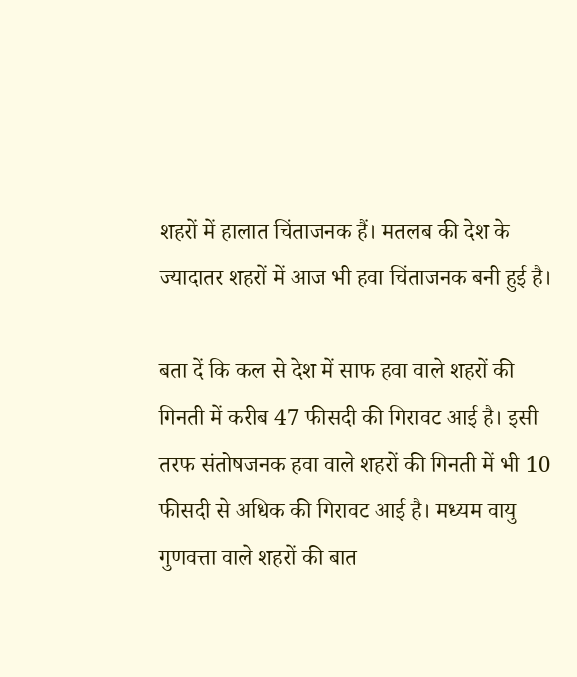शहरों में हालात चिंताजनक हैं। मतलब की देश के ज्यादातर शहरों में आज भी हवा चिंताजनक बनी हुई है।

बता दें कि कल से देश में साफ हवा वाले शहरों की गिनती में करीब 47 फीसदी की गिरावट आई है। इसी तरफ संतोषजनक हवा वाले शहरों की गिनती में भी 10 फीसदी से अधिक की गिरावट आई है। मध्यम वायु गुणवत्ता वाले शहरों की बात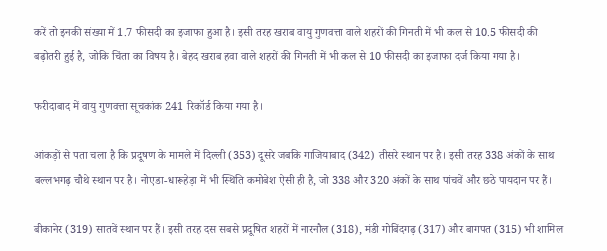करें तो इनकी संख्या में 1.7 फीसदी का इजाफा हुआ है। इसी तरह खराब वायु गुणवत्ता वाले शहरों की गिनती में भी कल से 10.5 फीसदी की बढ़ोतरी हुई है, जोकि चिंता का विषय है। बेहद खराब हवा वाले शहरों की गिनती में भी कल से 10 फीसदी का इजाफा दर्ज किया गया है।

फरीदाबाद में वायु गुणवत्ता सूचकांक 241 रिकॉर्ड किया गया है।

आंकड़ों से पता चला है कि प्रदूषण के मामले में दिल्ली (353) दूसरे जबकि गाजियाबाद (342) तीसरे स्थान पर है। इसी तरह 338 अंकों के साथ बल्लभगढ़ चौथे स्थान पर है। नोएडा-धारूहेड़ा में भी स्थिति कमोबेश ऐसी ही है, जो 338 और 320 अंकों के साथ पांचवें और छठे पायदान पर हैं।

बीकानेर (319) सातवें स्थान पर हैं। इसी तरह दस सबसे प्रदूषित शहरों में नारनौल (318), मंडी गोबिंदगढ़ (317) और बागपत (315) भी शामिल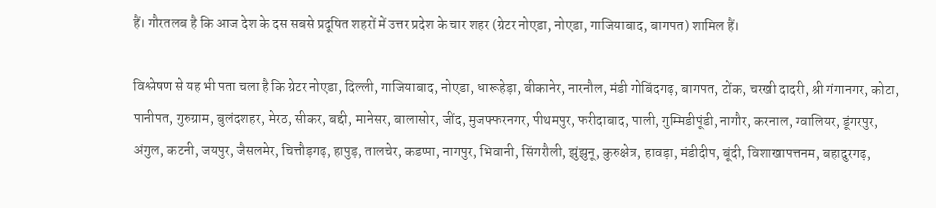हैं। गौरतलब है कि आज देश के दस सबसे प्रदूषित शहरों में उत्तर प्रदेश के चार शहर (ग्रेटर नोएडा, नोएडा, गाजियाबाद, बागपत) शामिल हैं।

विश्लेषण से यह भी पता चला है कि ग्रेटर नोएडा, दिल्ली, गाजियाबाद, नोएडा, धारूहेड़ा, बीकानेर, नारनौल, मंडी गोबिंदगढ़, बागपत, टोंक, चरखी दादरी, श्री गंगानगर, कोटा, पानीपत, गुरुग्राम, बुलंदशहर, मेरठ, सीकर, बद्दी, मानेसर, बालासोर, जींद, मुजफ्फरनगर, पीथमपुर, फरीदाबाद, पाली, गुम्मिडीपूंडी, नागौर, करनाल, ग्वालियर, डूंगरपुर, अंगुल, कटनी, जयपुर, जैसलमेर, चित्तौड़गढ़, हापुड़, तालचेर, कडप्पा, नागपुर, भिवानी, सिंगरौली, झुंझुनू, कुरुक्षेत्र, हावड़ा, मंडीदीप, बूंदी, विशाखापत्तनम, बहादुरगढ़,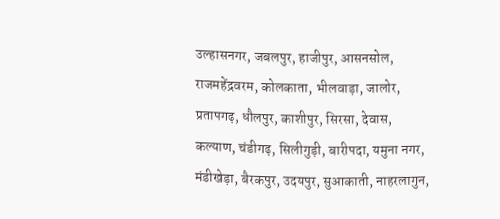उल्हासनगर, जबलपुर, हाजीपुर, आसनसोल, राजमहेंद्रवरम, कोलकाता, भीलवाड़ा, जालोर, प्रतापगढ़, धौलपुर, काशीपुर, सिरसा, देवास, कल्याण, चंडीगढ़, सिलीगुड़ी, बारीपदा, यमुना नगर, मंडीखेड़ा, बैरकपुर, उदयपुर, सुआकाती, नाहरलागुन,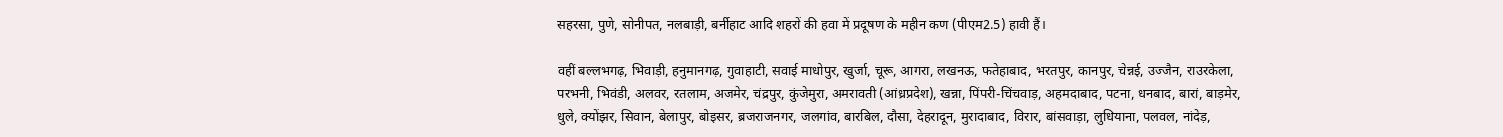सहरसा, पुणे, सोनीपत, नलबाड़ी, बर्नीहाट आदि शहरों की हवा में प्रदूषण के महीन कण (पीएम2.5) हावी हैं।

वहीं बल्लभगढ़, भिवाड़ी, हनुमानगढ़, गुवाहाटी, सवाई माधोपुर, खुर्जा, चूरू, आगरा, लखनऊ, फतेहाबाद, भरतपुर, कानपुर, चेन्नई, उज्जैन, राउरकेला, परभनी, भिवंडी, अलवर, रतलाम, अजमेर, चंद्रपुर, कुंजेमुरा, अमरावती (आंध्रप्रदेश), खन्ना, पिंपरी-चिंचवाड़, अहमदाबाद, पटना, धनबाद, बारां, बाड़मेर, धुले, क्योंझर, सिवान, बेलापुर, बोइसर, ब्रजराजनगर, जलगांव, बारबिल, दौसा, देहरादून, मुरादाबाद, विरार, बांसवाड़ा, लुधियाना, पलवल, नांदेड़,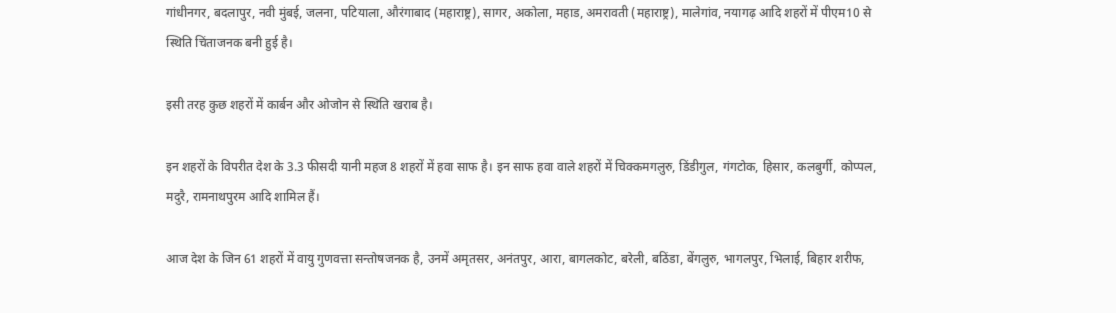गांधीनगर, बदलापुर, नवी मुंबई, जलना, पटियाला, औरंगाबाद (महाराष्ट्र), सागर, अकोला, महाड, अमरावती (महाराष्ट्र), मालेगांव, नयागढ़ आदि शहरों में पीएम10 से स्थिति चिंताजनक बनी हुई है।

इसी तरह कुछ शहरों में कार्बन और ओजोन से स्थिति खराब है।

इन शहरों के विपरीत देश के 3.3 फीसदी यानी महज 8 शहरों में हवा साफ है। इन साफ हवा वाले शहरों में चिक्कमगलुरु, डिंडीगुल, गंगटोक, हिसार, कलबुर्गी, कोप्पल, मदुरै, रामनाथपुरम आदि शामिल हैं।

आज देश के जिन 61 शहरों में वायु गुणवत्ता सन्तोषजनक है, उनमें अमृतसर, अनंतपुर, आरा, बागलकोट, बरेली, बठिंडा, बेंगलुरु, भागलपुर, भिलाई, बिहार शरीफ,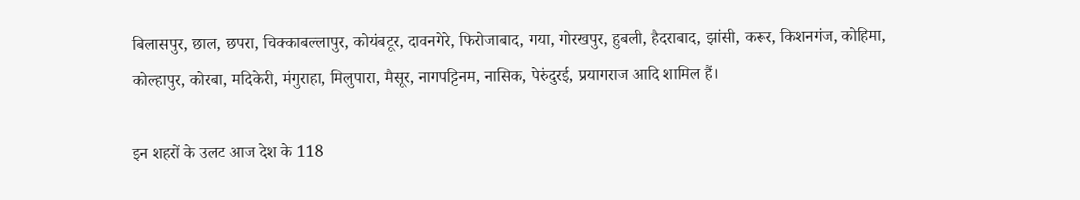बिलासपुर, छाल, छपरा, चिक्काबल्लापुर, कोयंबटूर, दावनगेरे, फिरोजाबाद, गया, गोरखपुर, हुबली, हैदराबाद, झांसी, करूर, किशनगंज, कोहिमा, कोल्हापुर, कोरबा, मदिकेरी, मंगुराहा, मिलुपारा, मैसूर, नागपट्टिनम, नासिक, पेरुंदुरई, प्रयागराज आदि शामिल हैं।

इन शहरों के उलट आज देश के 118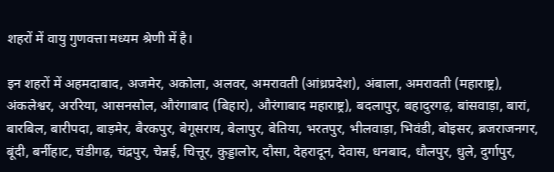शहरों में वायु गुणवत्ता मध्यम श्रेणी में है।

इन शहरों में अहमदाबाद, अजमेर, अकोला, अलवर, अमरावती (आंध्रप्रदेश), अंबाला, अमरावती (महाराष्ट्र), अंकलेश्वर, अररिया, आसनसोल, औरंगाबाद (बिहार), औरंगाबाद महाराष्ट्र), बदलापुर, बहादुरगढ़, बांसवाड़ा, बारां, बारबिल, बारीपदा, बाड़मेर, बैरकपुर, बेगूसराय, बेलापुर, बेतिया, भरतपुर, भीलवाड़ा, भिवंडी, बोइसर, ब्रजराजनगर, बूंदी, बर्नीहाट, चंडीगढ़, चंद्रपुर, चेन्नई, चित्तूर, कुड्डालोर, दौसा, देहरादून, देवास, धनबाद, धौलपुर, धुले, दुर्गापुर,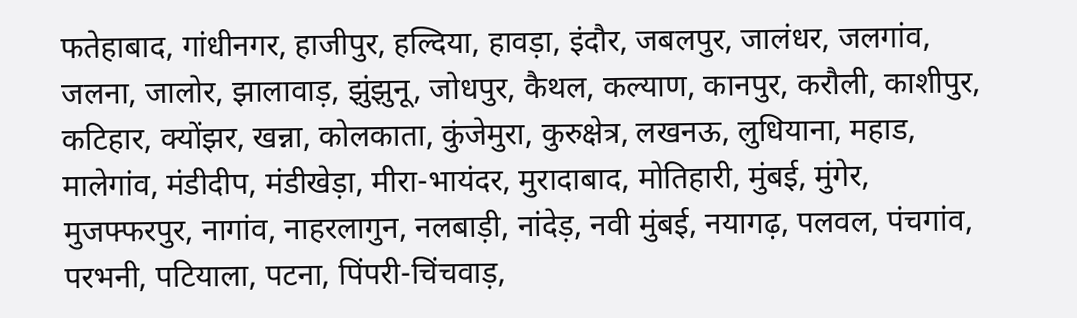फतेहाबाद, गांधीनगर, हाजीपुर, हल्दिया, हावड़ा, इंदौर, जबलपुर, जालंधर, जलगांव, जलना, जालोर, झालावाड़, झुंझुनू, जोधपुर, कैथल, कल्याण, कानपुर, करौली, काशीपुर, कटिहार, क्योंझर, खन्ना, कोलकाता, कुंजेमुरा, कुरुक्षेत्र, लखनऊ, लुधियाना, महाड, मालेगांव, मंडीदीप, मंडीखेड़ा, मीरा-भायंदर, मुरादाबाद, मोतिहारी, मुंबई, मुंगेर, मुजफ्फरपुर, नागांव, नाहरलागुन, नलबाड़ी, नांदेड़, नवी मुंबई, नयागढ़, पलवल, पंचगांव, परभनी, पटियाला, पटना, पिंपरी-चिंचवाड़,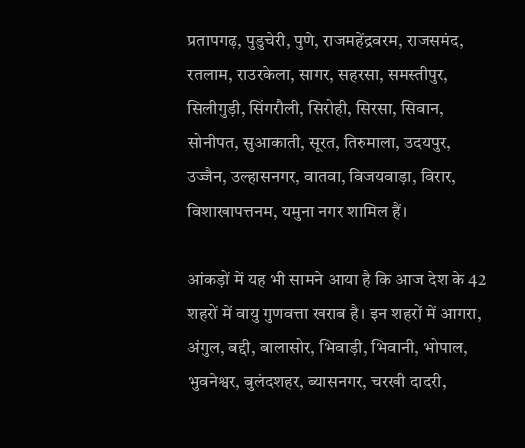प्रतापगढ़, पुडुचेरी, पुणे, राजमहेंद्रवरम, राजसमंद, रतलाम, राउरकेला, सागर, सहरसा, समस्तीपुर, सिलीगुड़ी, सिंगरौली, सिरोही, सिरसा, सिवान, सोनीपत, सुआकाती, सूरत, तिरुमाला, उदयपुर, उज्जैन, उल्हासनगर, वातवा, विजयवाड़ा, विरार, विशाखापत्तनम, यमुना नगर शामिल हैं।

आंकड़ों में यह भी सामने आया है कि आज देश के 42 शहरों में वायु गुणवत्ता खराब है। इन शहरों में आगरा, अंगुल, बद्दी, बालासोर, भिवाड़ी, भिवानी, भोपाल, भुवनेश्वर, बुलंदशहर, ब्यासनगर, चरखी दादरी,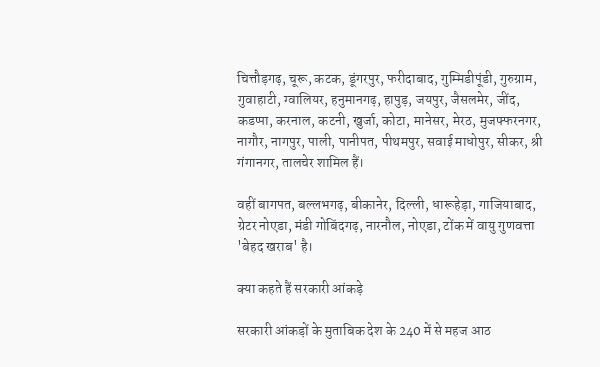चित्तौड़गढ़, चूरू, कटक, डूंगरपुर, फरीदाबाद, गुम्मिडीपूंडी, गुरुग्राम, गुवाहाटी, ग्वालियर, हनुमानगढ़, हापुड़, जयपुर, जैसलमेर, जींद, कडप्पा, करनाल, कटनी, खुर्जा, कोटा, मानेसर, मेरठ, मुजफ्फरनगर, नागौर, नागपुर, पाली, पानीपत, पीथमपुर, सवाई माधोपुर, सीकर, श्री गंगानगर, तालचेर शामिल हैं।

वहीं बागपत, बल्लभगढ़, बीकानेर, दिल्ली, धारूहेड़ा, गाजियाबाद, ग्रेटर नोएडा, मंडी गोबिंदगढ़, नारनौल, नोएडा, टोंक में वायु गुणवत्ता 'बेहद खराब' है।

क्या कहते हैं सरकारी आंकड़े

सरकारी आंकड़ों के मुताबिक देश के 240 में से महज आठ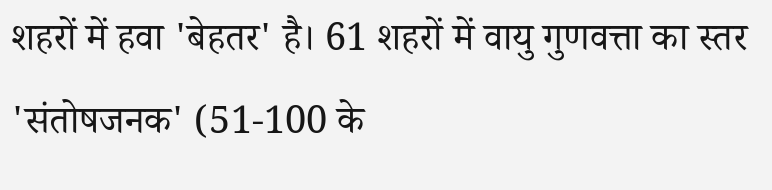शहरों में हवा 'बेहतर' है। 61 शहरों में वायु गुणवत्ता का स्तर 'संतोषजनक' (51-100 के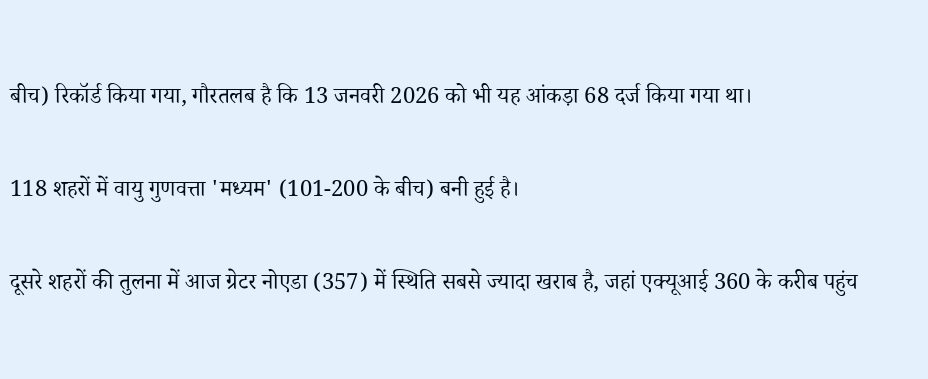बीच) रिकॉर्ड किया गया, गौरतलब है कि 13 जनवरी 2026 को भी यह आंकड़ा 68 दर्ज किया गया था।

118 शहरों में वायु गुणवत्ता 'मध्यम' (101-200 के बीच) बनी हुई है।

दूसरे शहरों की तुलना में आज ग्रेटर नोएडा (357) में स्थिति सबसे ज्यादा खराब है, जहां एक्यूआई 360 के करीब पहुंच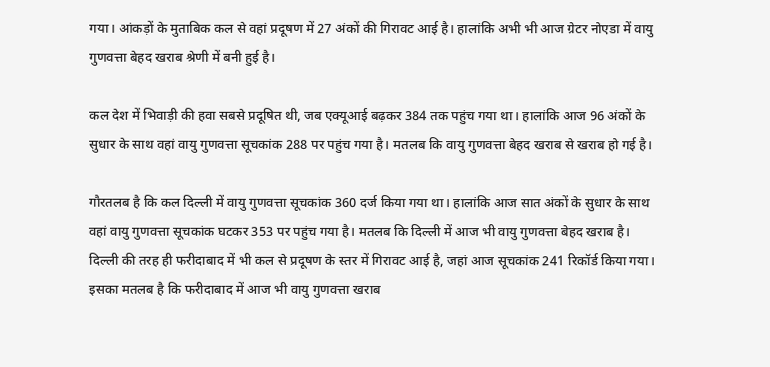गया। आंकड़ों के मुताबिक कल से वहां प्रदूषण में 27 अंकों की गिरावट आई है। हालांकि अभी भी आज ग्रेटर नोएडा में वायु गुणवत्ता बेहद खराब श्रेणी में बनी हुई है।

कल देश में भिवाड़ी की हवा सबसे प्रदूषित थी, जब एक्यूआई बढ़कर 384 तक पहुंच गया था। हालांकि आज 96 अंकों के सुधार के साथ वहां वायु गुणवत्ता सूचकांक 288 पर पहुंच गया है। मतलब कि वायु गुणवत्ता बेहद खराब से खराब हो गई है।

गौरतलब है कि कल दिल्ली में वायु गुणवत्ता सूचकांक 360 दर्ज किया गया था। हालांकि आज सात अंकों के सुधार के साथ वहां वायु गुणवत्ता सूचकांक घटकर 353 पर पहुंच गया है। मतलब कि दिल्ली में आज भी वायु गुणवत्ता बेहद खराब है। दिल्ली की तरह ही फरीदाबाद में भी कल से प्रदूषण के स्तर में गिरावट आई है, जहां आज सूचकांक 241 रिकॉर्ड किया गया। इसका मतलब है कि फरीदाबाद में आज भी वायु गुणवत्ता खराब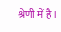श्रेणी में है।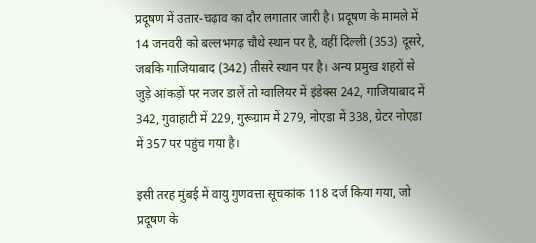प्रदूषण में उतार-चढ़ाव का दौर लगातार जारी है। प्रदूषण के मामले में 14 जनवरी को बल्लभगढ़ चौथे स्थान पर है, वहीं दिल्ली (353) दूसरे, जबकि गाजियाबाद (342) तीसरे स्थान पर है। अन्य प्रमुख शहरों से जुड़े आंकड़ों पर नजर डालें तो ग्वालियर में इंडेक्स 242, गाजियाबाद में 342, गुवाहाटी में 229, गुरूग्राम में 279, नोएडा में 338, ग्रेटर नोएडा में 357 पर पहुंच गया है।

इसी तरह मुंबई में वायु गुणवत्ता सूचकांक 118 दर्ज किया गया, जो प्रदूषण के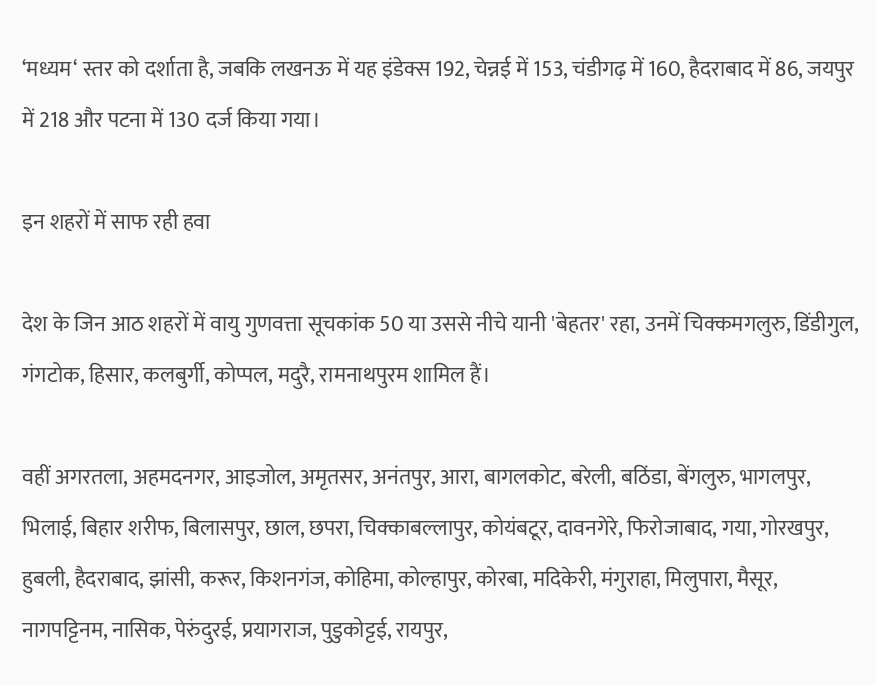‘मध्यम‘ स्तर को दर्शाता है, जबकि लखनऊ में यह इंडेक्स 192, चेन्नई में 153, चंडीगढ़ में 160, हैदराबाद में 86, जयपुर में 218 और पटना में 130 दर्ज किया गया।

इन शहरों में साफ रही हवा

देश के जिन आठ शहरों में वायु गुणवत्ता सूचकांक 50 या उससे नीचे यानी 'बेहतर' रहा, उनमें चिक्कमगलुरु, डिंडीगुल, गंगटोक, हिसार, कलबुर्गी, कोप्पल, मदुरै, रामनाथपुरम शामिल हैं।

वहीं अगरतला, अहमदनगर, आइजोल, अमृतसर, अनंतपुर, आरा, बागलकोट, बरेली, बठिंडा, बेंगलुरु, भागलपुर, भिलाई, बिहार शरीफ, बिलासपुर, छाल, छपरा, चिक्काबल्लापुर, कोयंबटूर, दावनगेरे, फिरोजाबाद, गया, गोरखपुर, हुबली, हैदराबाद, झांसी, करूर, किशनगंज, कोहिमा, कोल्हापुर, कोरबा, मदिकेरी, मंगुराहा, मिलुपारा, मैसूर, नागपट्टिनम, नासिक, पेरुंदुरई, प्रयागराज, पुडुकोट्टई, रायपुर,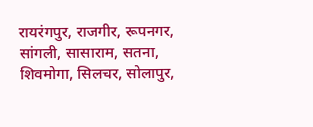रायरंगपुर, राजगीर, रूपनगर, सांगली, सासाराम, सतना, शिवमोगा, सिलचर, सोलापुर,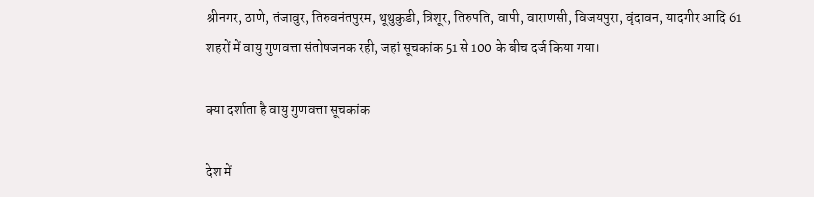श्रीनगर, ठाणे, तंजावुर, तिरुवनंतपुरम, थूथुकुडी, त्रिशूर, तिरुपति, वापी, वाराणसी, विजयपुरा, वृंदावन, यादगीर आदि 61 शहरों में वायु गुणवत्ता संतोषजनक रही, जहां सूचकांक 51 से 100 के बीच दर्ज किया गया।

क्या दर्शाता है वायु गुणवत्ता सूचकांक

देश में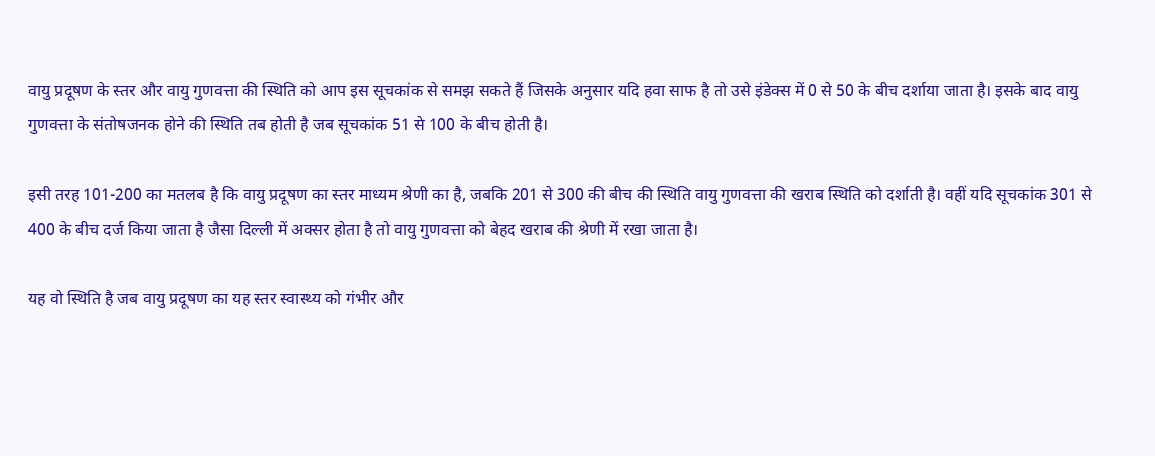वायु प्रदूषण के स्तर और वायु गुणवत्ता की स्थिति को आप इस सूचकांक से समझ सकते हैं जिसके अनुसार यदि हवा साफ है तो उसे इंडेक्स में 0 से 50 के बीच दर्शाया जाता है। इसके बाद वायु गुणवत्ता के संतोषजनक होने की स्थिति तब होती है जब सूचकांक 51 से 100 के बीच होती है।

इसी तरह 101-200 का मतलब है कि वायु प्रदूषण का स्तर माध्यम श्रेणी का है, जबकि 201 से 300 की बीच की स्थिति वायु गुणवत्ता की खराब स्थिति को दर्शाती है। वहीं यदि सूचकांक 301 से 400 के बीच दर्ज किया जाता है जैसा दिल्ली में अक्सर होता है तो वायु गुणवत्ता को बेहद खराब की श्रेणी में रखा जाता है।

यह वो स्थिति है जब वायु प्रदूषण का यह स्तर स्वास्थ्य को गंभीर और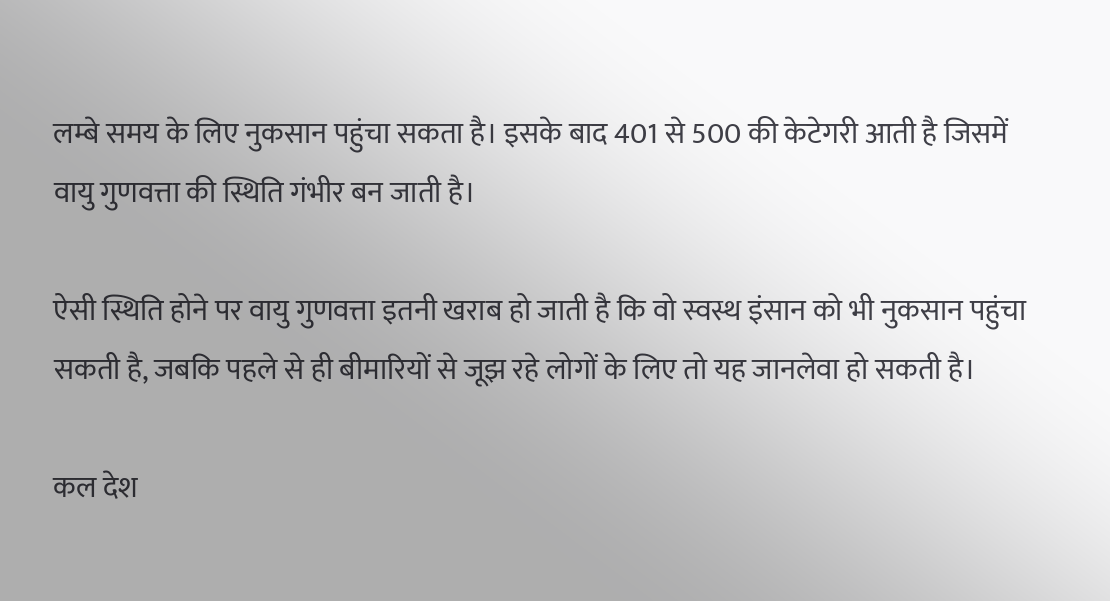लम्बे समय के लिए नुकसान पहुंचा सकता है। इसके बाद 401 से 500 की केटेगरी आती है जिसमें वायु गुणवत्ता की स्थिति गंभीर बन जाती है।

ऐसी स्थिति होने पर वायु गुणवत्ता इतनी खराब हो जाती है कि वो स्वस्थ इंसान को भी नुकसान पहुंचा सकती है, जबकि पहले से ही बीमारियों से जूझ रहे लोगों के लिए तो यह जानलेवा हो सकती है।

कल देश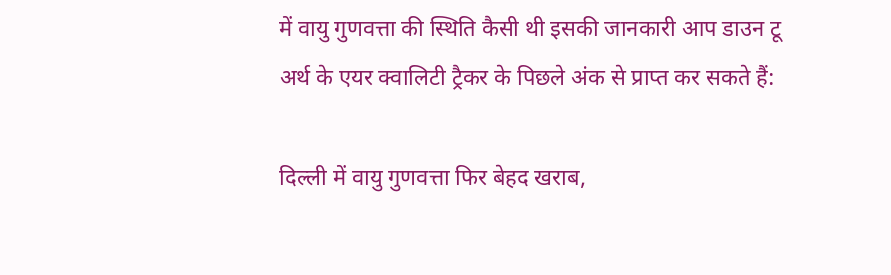में वायु गुणवत्ता की स्थिति कैसी थी इसकी जानकारी आप डाउन टू अर्थ के एयर क्वालिटी ट्रैकर के पिछले अंक से प्राप्त कर सकते हैं:

दिल्ली में वायु गुणवत्ता फिर बेहद खराब,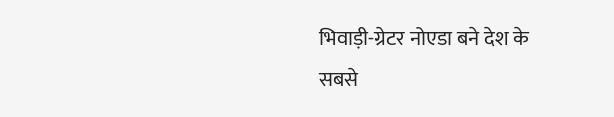भिवाड़ी-ग्रेटर नोएडा बने देश के सबसे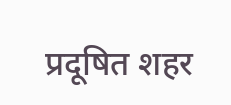प्रदूषित शहर